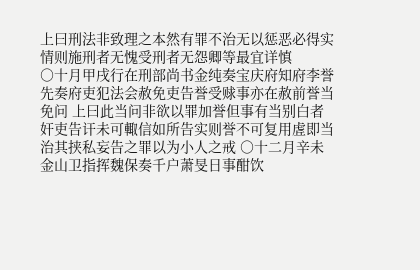上曰刑法非致理之本然有罪不治无以惩恶必得实情则施刑者无愧受刑者无怨卿等最宜详慎
○十月甲戌行在刑部尚书金纯奏宝庆府知府李誉先奏府吏犯法会赦免吏告誉受赇事亦在赦前誉当免问 上曰此当问非欲以罪加誉但事有当别白者奸吏告讦未可輙信如所告实则誉不可复用虗即当治其挟私妄告之罪以为小人之戒 ○十二月辛未金山卫指挥魏保奏千户萧旻日事酣饮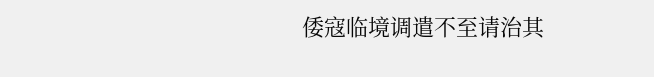倭寇临境调遣不至请治其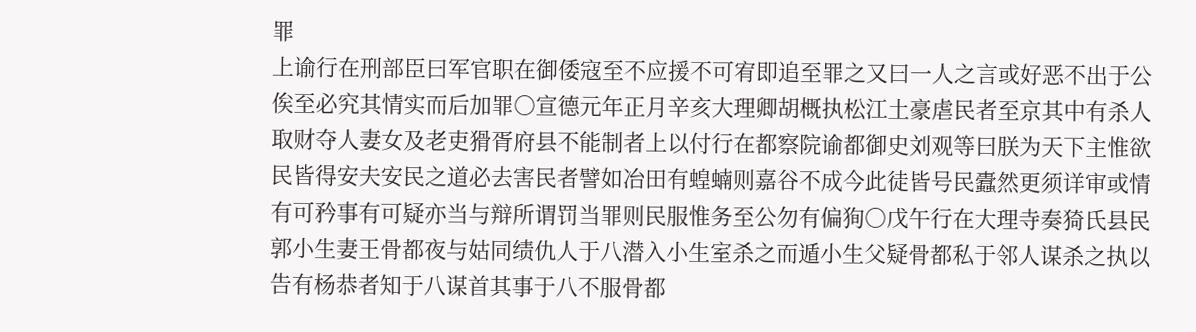罪
上谕行在刑部臣曰军官职在御倭寇至不应援不可宥即追至罪之又曰一人之言或好恶不出于公俟至必究其情实而后加罪○宣德元年正月辛亥大理卿胡概执松江土豪虐民者至京其中有杀人取财夺人妻女及老吏猾胥府县不能制者上以付行在都察院谕都御史刘观等曰朕为天下主惟欲民皆得安夫安民之道必去害民者譬如冶田有蝗蝻则嘉谷不成今此徒皆号民蠹然更须详审或情有可矜事有可疑亦当与辩所谓罚当罪则民服惟务至公勿有偏狥○戊午行在大理寺奏猗氏县民
郭小生妻王骨都夜与姑同绩仇人于八潜入小生室杀之而遁小生父疑骨都私于邻人谋杀之执以告有杨恭者知于八谋首其事于八不服骨都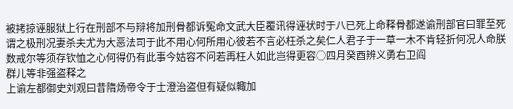被拷掠诬服狱上行在刑部不与辩将加刑骨都诉冤命文武大臣覆讯得诬状时于八已死上命释骨都遂谕刑部官曰罪至死谓之极刑况妻杀夫尤为大恶法司于此不用心何所用心彼若不言必枉杀之矣仁人君子于一草一木不肯轻折何况人命朕数戒尔等须存钦恤之心何得仍有此事今姑容不问若再枉人如此岂得更容○四月癸酉辨义勇右卫阎
群儿等非强盗释之
上谕左都御史刘观曰昔隋炀帝令于士澄治盗但有疑似輙加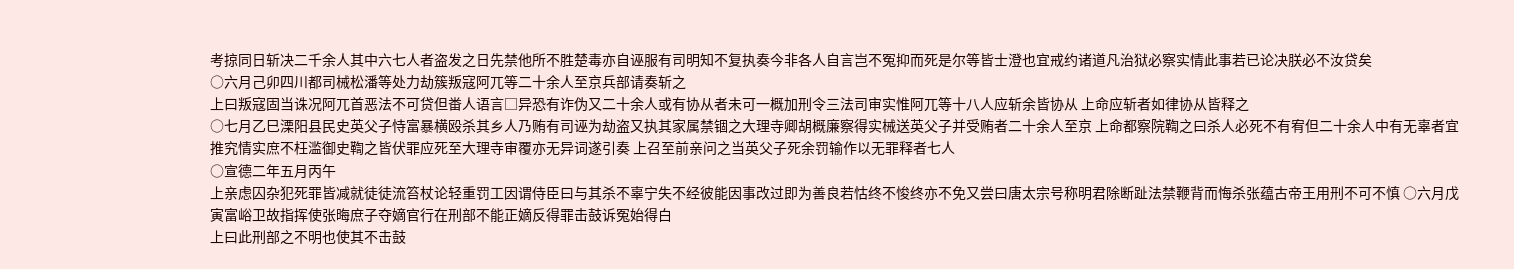考掠同日斩决二千余人其中六七人者盗发之日先禁他所不胜楚毒亦自诬服有司明知不复执奏今非各人自言岂不冤抑而死是尔等皆士澄也宜戒约诸道凡治狱必察实情此事若已论决朕必不汝贷矣
○六月己卯四川都司械松潘等处力劫簇叛寇阿兀等二十余人至京兵部请奏斩之
上曰叛寇固当诛况阿兀首恶法不可贷但畨人语言□异恐有诈伪又二十余人或有协从者未可一概加刑令三法司审实惟阿兀等十八人应斩余皆协从 上命应斩者如律协从皆释之
○七月乙巳溧阳县民史英父子恃富暴横殴杀其乡人乃贿有司诬为劫盗又执其家属禁锢之大理寺卿胡概廉察得实械送英父子并受贿者二十余人至京 上命都察院鞫之曰杀人必死不有宥但二十余人中有无辜者宜推究情实庶不枉滥御史鞫之皆伏罪应死至大理寺审覆亦无异词遂引奏 上召至前亲问之当英父子死余罚输作以无罪释者七人
○宣德二年五月丙午
上亲虑囚杂犯死罪皆减就徒徒流笞杖论轻重罚工因谓侍臣曰与其杀不辜宁失不经彼能因事改过即为善良若怙终不悛终亦不免又尝曰唐太宗号称明君除断趾法禁鞭背而悔杀张蕴古帝王用刑不可不慎 ○六月戊寅富峪卫故指挥使张晦庶子夺嫡官行在刑部不能正嫡反得罪击鼓诉冤始得白
上曰此刑部之不明也使其不击鼓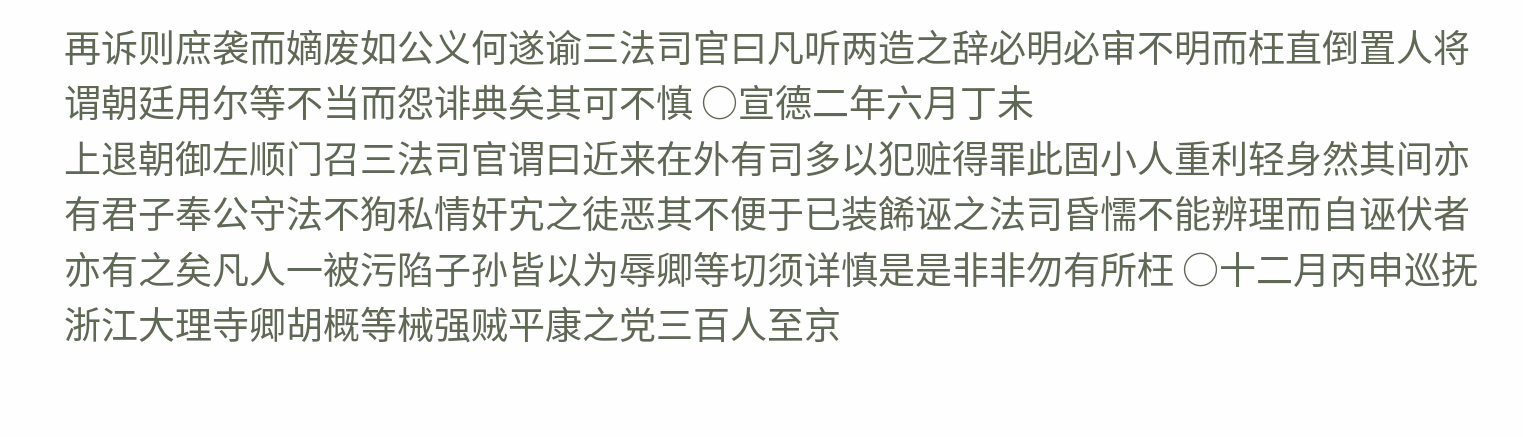再诉则庶袭而嫡废如公义何遂谕三法司官曰凡听两造之辞必明必审不明而枉直倒置人将谓朝廷用尔等不当而怨诽典矣其可不慎 ○宣德二年六月丁未
上退朝御左顺门召三法司官谓曰近来在外有司多以犯赃得罪此固小人重利轻身然其间亦有君子奉公守法不狥私情奸宄之徒恶其不便于已装餙诬之法司昏懦不能辨理而自诬伏者亦有之矣凡人一被污陷子孙皆以为辱卿等切须详慎是是非非勿有所枉 ○十二月丙申巡抚浙江大理寺卿胡概等械强贼平康之党三百人至京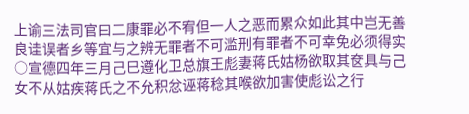上谕三法司官曰二康罪必不宥但一人之恶而累众如此其中岂无善良诖误者乡等宜与之辨无罪者不可滥刑有罪者不可幸免必须得实 ○宣德四年三月己巳遵化卫总旗王彪妻蒋氏姑杨欲取其奁具与己女不从姑疾蒋氏之不允积忿诬蒋稔其喉欲加害使彪讼之行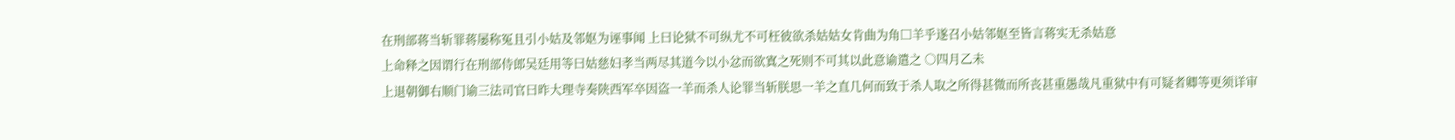在刑部蒋当斩罪蒋屡称冤且引小姑及邻妪为诬事闻 上曰论狱不可纵尤不可枉彼欲杀姑姑女肯曲为角□羊乎遂召小姑邻妪至皆言蒋实无杀姑意
上命释之因谓行在刑部侍郎吴廷用等曰姑慈妇孝当两尽其道今以小忿而欲寘之死则不可其以此意谕遣之 ○四月乙未
上退朝御右顺门谕三法司官曰昨大理寺奏陕西军卒因盗一羊而杀人论罪当斩朕思一羊之直几何而致于杀人取之所得甚微而所丧甚重愚哉凡重狱中有可疑者卿等更须详审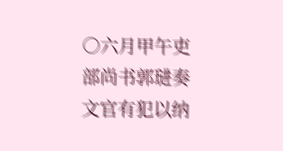○六月甲午吏部尚书郭琎奏文官有犯以纳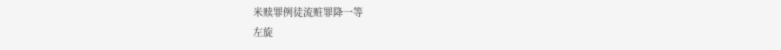米赎罪例徒流赃罪降一等
左旋